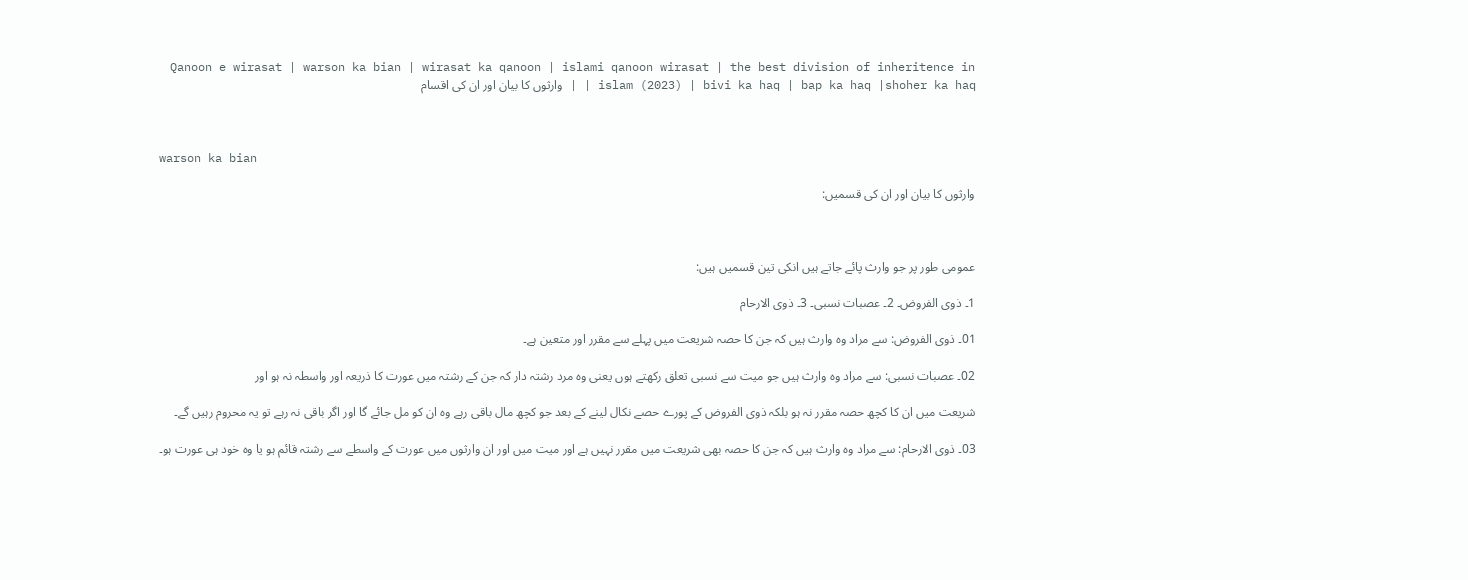Qanoon e wirasat | warson ka bian | wirasat ka qanoon | islami qanoon wirasat | the best division of inheritence in islam (2023) | bivi ka haq | bap ka haq |shoher ka haq | | وارثوں کا بیان اور ان کی اقسام



warson ka bian

وارثوں کا بیان اور ان کی قسمیں:



عمومی طور پر جو وارث پائے جاتے ہیں انکی تین قسمیں ہیں:

1۔ ذوی الفروض۔ 2۔ عصبات نسبی۔ 3۔ ذوی الارحام

01۔ ذوی الفروض: سے مراد وہ وارث ہیں کہ جن کا حصہ شریعت میں پہلے سے مقرر اور متعین ہے۔

02۔ عصبات نسبی: سے مراد وہ وارث ہیں جو میت سے نسبی تعلق رکھتے ہوں یعنی وہ مرد رشتہ دار کہ جن کے رشتہ میں عورت کا ذریعہ اور واسطہ نہ ہو اور

شریعت میں ان کا کچھ حصہ مقرر نہ ہو بلکہ ذوی الفروض کے پورے حصے نکال لینے کے بعد جو کچھ مال باقی رہے وہ ان کو مل جائے گا اور اگر باقی نہ رہے تو یہ محروم رہیں گے۔

03۔ ذوی الارحام: سے مراد وہ وارث ہیں کہ جن کا حصہ بھی شریعت میں مقرر نہیں ہے اور میت میں اور ان وارثوں میں عورت کے واسطے سے رشتہ قائم ہو یا وہ خود ہی عورت ہو۔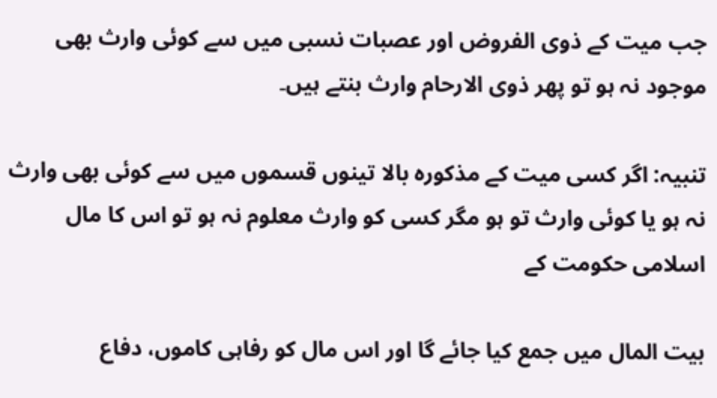جب میت کے ذوی الفروض اور عصبات نسبی میں سے کوئی وارث بھی موجود نہ ہو تو پھر ذوی الارحام وارث بنتے ہیں۔

تنبیہ: اگر کسی میت کے مذکورہ بالا تینوں قسموں میں سے کوئی بھی وارث نہ ہو یا کوئی وارث تو ہو مگر کسی کو وارث معلوم نہ ہو تو اس کا مال اسلامی حکومت کے

بیت المال میں جمع کیا جائے گا اور اس مال کو رفاہی کاموں، دفاع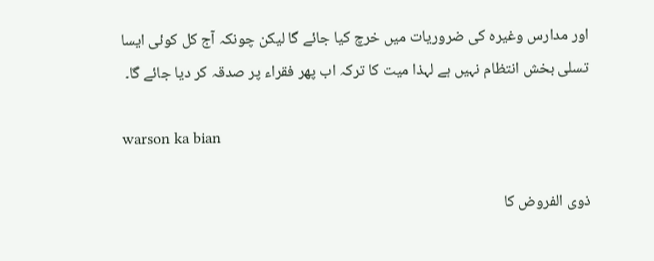اور مدارس وغیرہ کی ضروریات میں خرچ کیا جائے گا لیکن چونکہ آج کل کوئی ایسا تسلی بخش انتظام نہیں ہے لہذا میت کا ترکہ اب پھر فقراء پر صدقہ کر دیا جائے گا۔

warson ka bian

ذوی الفروض کا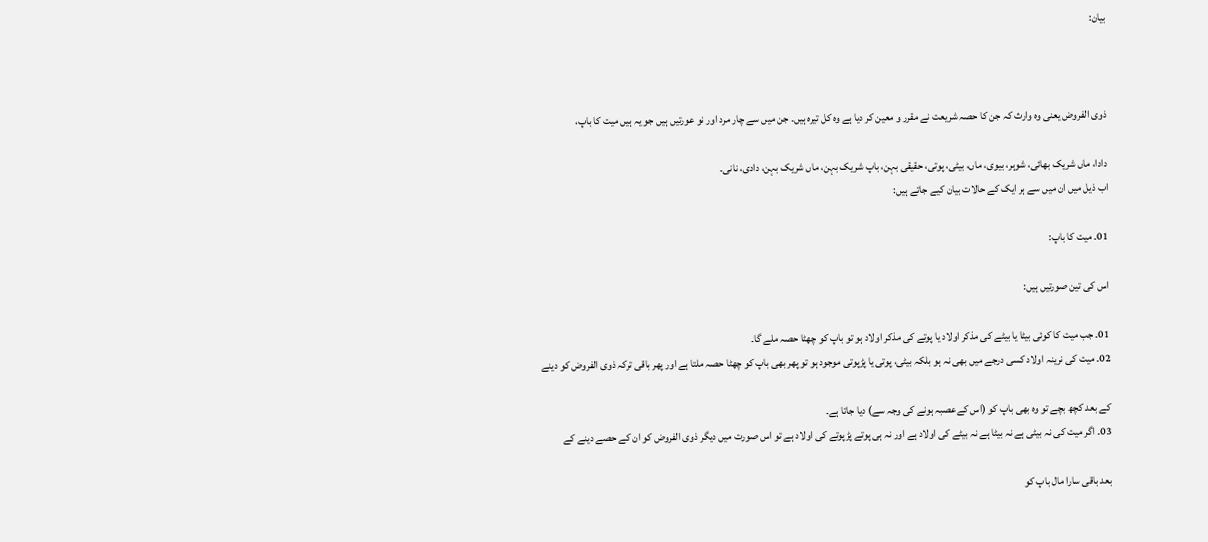بیان:



ذوی الفروض یعنی وہ وارث کہ جن کا حصہ شریعت نے مقرر و معین کر دیا ہے وہ کل تیرہ ہیں۔ جن میں سے چار مرد اور نو عورتیں ہیں جو یہ ہیں میت کا باپ،

دادا، ماں شریک بھائی، شوہر، بیوی، ماں، بیٹی، پوتی، حقیقی بہن، باپ شریک بہن، ماں شریک بہن، دادی، نانی۔
اب ذیل میں ان میں سے ہر ایک کے حالات بیان کیے جاتے ہیں:

01۔ میت کا باپ:

اس کی تین صورتیں ہیں:

01۔ جب میت کا کوئی بیٹا یا بیٹے کی مذکر اولاد یا پوتے کی مذکر اولاد ہو تو باپ کو چھٹا حصہ ملے گا۔
02۔ میت کی نرینہ اولاد کسی درجے میں بھی نہ ہو بلکہ بیٹی، پوتی یا پڑپوتی موجود ہو تو پھر بھی باپ کو چھٹا حصہ ملتا ہے اور پھر باقی ترکہ ذوی الفروض کو دینے

کے بعد کچھ بچے تو وہ بھی باپ کو (اس کےعصبہ ہونے کی وجہ سے) دیا جاتا ہے۔
03۔ اگر میت کی نہ بیٹی ہے نہ بیٹا ہے نہ بیٹے کی اولاد ہے اور نہ ہی پوتے پڑپوتے کی اولاد ہے تو اس صورت میں دیگر ذوی الفروض کو ان کے حصے دینے کے

بعد باقی سارا مال باپ کو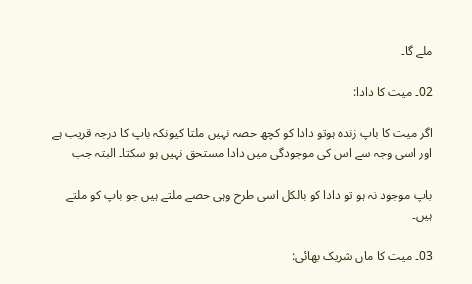ملے گا۔

02۔ میت کا دادا:

اگر میت کا باپ زندہ ہوتو دادا کو کچھ حصہ نہیں ملتا کیونکہ باپ کا درجہ قریب ہے اور اسی وجہ سے اس کی موجودگی میں دادا مستحق نہیں ہو سکتا۔ البتہ جب

باپ موجود نہ ہو تو دادا کو بالکل اسی طرح وہی حصے ملتے ہیں جو باپ کو ملتے ہیں۔

03۔ میت کا ماں شریک بھائی: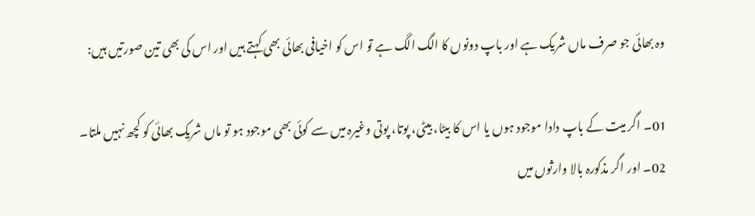وہ بھائی جو صرف ماں شریک ہے اور باپ دونوں کا الگ الگ ہے تو اس کو اخیافی بھائی بھی کہتے ہیں اور اس کی بھی تین صورتیں ہیں:

01۔ اگر میت کے باپ دادا موجود ہوں یا اس کا بیٹا، بیٹی، پوتا، پوتی وغیرہ میں سے کوئی بھی موجود ہو تو ماں شریک بھائی کو کچھ نہیں ملتا۔
02۔ اور اگر مذکورہ بالا وارثوں میں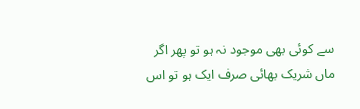سے کوئی بھی موجود نہ ہو تو پھر اگر ماں شریک بھائی صرف ایک ہو تو اس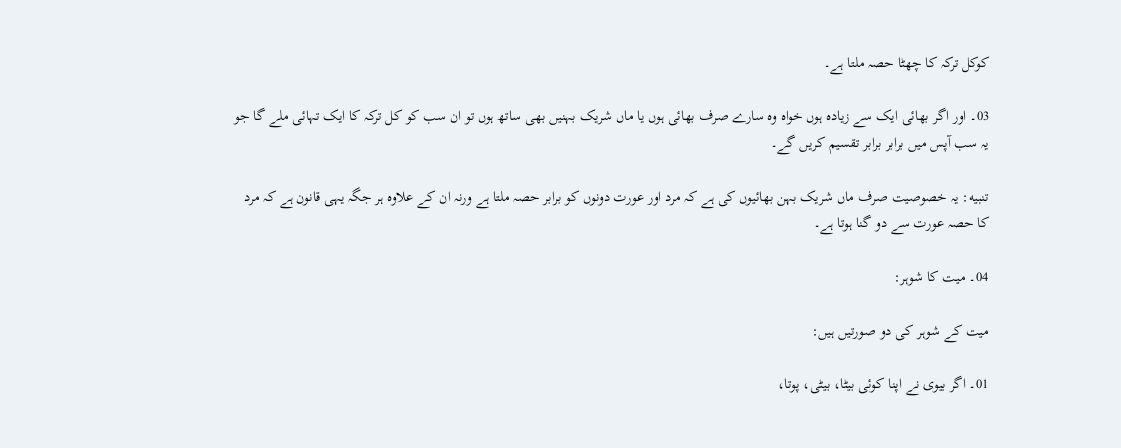کوکل ترکہ کا چھٹا حصہ ملتا ہے۔

03۔ اور اگر بھائی ایک سے زیادہ ہوں خواہ وہ سارے صرف بھائی ہوں یا ماں شریک بہنیں بھی ساتھ ہوں تو ان سب کو کل ترکہ کا ایک تہائی ملے گا جو یہ سب آپس میں برابر برابر تقسیم کریں گے۔

تنبیه: یہ خصوصیت صرف ماں شریک بہن بھائیوں کی ہے کہ مرد اور عورت دونوں کو برابر حصہ ملتا ہے ورنہ ان کے علاوہ ہر جگہ یہی قانون ہے کہ مرد کا حصہ عورت سے دو گنا ہوتا ہے۔

04۔ میت کا شوہر:

میت کے شوہر کی دو صورتیں ہیں:

01۔ اگر بیوی نے اپنا کوئی بیٹا، بیٹی، پوتا،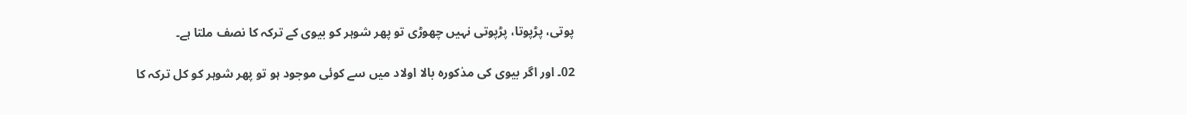پوتی، پڑپوتا، پڑپوتی نہیں چھوڑی تو پھر شوہر کو بیوی کے ترکہ کا نصف ملتا ہے۔

02۔ اور اگر بیوی کی مذکورہ بالا اولاد میں سے کوئی موجود ہو تو پھر شوہر کو کل ترکہ کا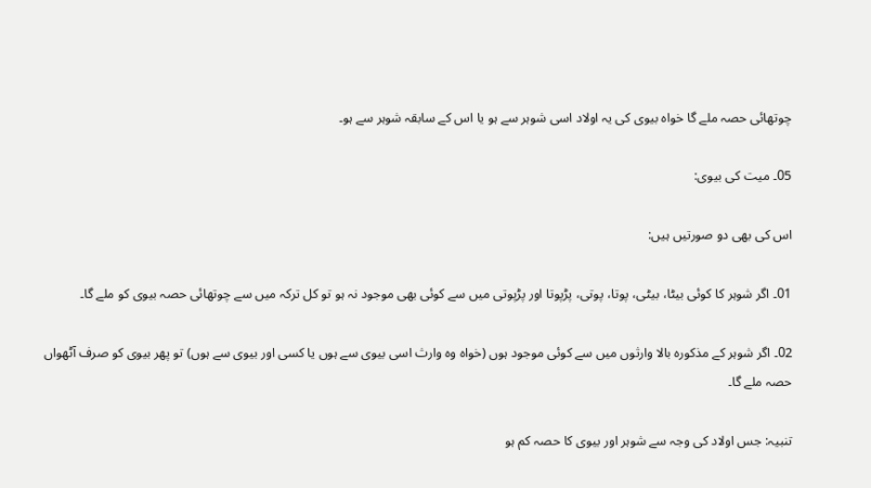چوتھائی حصہ ملے گا خواہ بیوی کی یہ اولاد اسی شوہر سے ہو یا اس کے سابقہ شوہر سے ہو۔

05۔ میت کی بیوی:

اس کی بھی دو صورتیں ہیں:

01۔ اگر شوہر کا کوئی بیٹا، بیٹی، پوتا، پوتی، پڑپوتا اور پڑپوتی میں سے کوئی بھی موجود نہ ہو تو کل ترکہ میں سے چوتھائی حصہ بیوی کو ملے گا۔

02۔ اگر شوہر کے مذکورہ بالا وارثوں میں سے کوئی موجود ہوں (خواہ وہ وارث اسی بیوی سے ہوں یا کسی اور بیوی سے ہوں) تو پھر بیوی کو صرف آٹھواں حصہ ملے گا۔

تنبیہ: جس اولاد کی وجہ سے شوہر اور بیوی کا حصہ کم ہو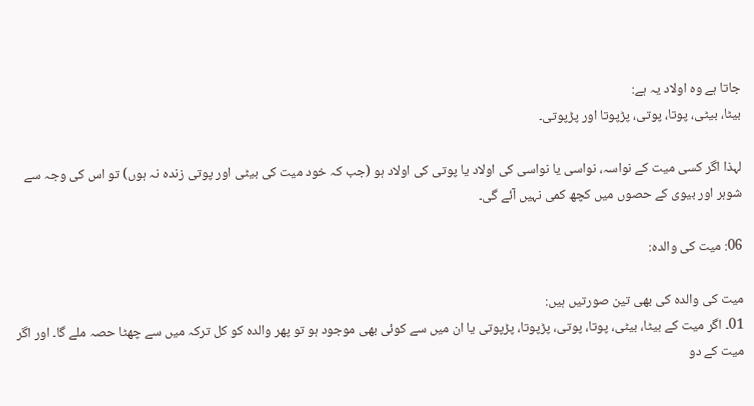جاتا ہے وہ اولاد یہ ہے:
بیٹا، بیٹی، پوتا، پوتی، پڑپوتا اور پڑپوتی۔

لہذا اگر کسی میت کے نواسہ، نواسی یا نواسی کی اولاد یا پوتی کی اولاد ہو (جب کہ خود میت کی بیٹی اور پوتی زندہ نہ ہوں) تو اس کی وجہ سے شوہر اور بیوی کے حصوں میں کچھ کمی نہیں آئے گی۔

06: میت کی والدہ:

میت کی والدہ کی بھی تین صورتیں ہیں:
01۔ اگر میت کے بیٹا، بیٹی، پوتا، پوتی، پڑپوتا، پڑپوتی یا ان میں سے کوئی بھی موجود ہو تو پھر والدہ کو کل ترکہ میں سے چھٹا حصہ ملے گا۔ اور اگر میت کے دو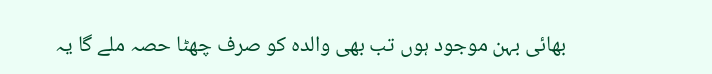بھائی بہن موجود ہوں تب بھی والدہ کو صرف چھٹا حصہ ملے گا یہ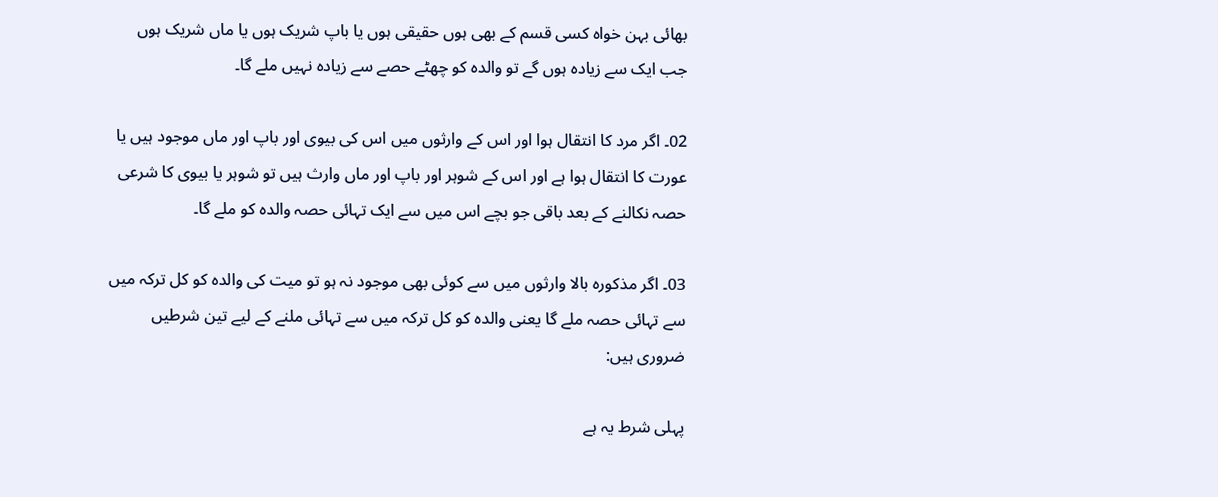بھائی بہن خواہ کسی قسم کے بھی ہوں حقیقی ہوں یا باپ شریک ہوں یا ماں شریک ہوں جب ایک سے زیادہ ہوں گے تو والدہ کو چھٹے حصے سے زیادہ نہیں ملے گا۔

02۔ اگر مرد کا انتقال ہوا اور اس کے وارثوں میں اس کی بیوی اور باپ اور ماں موجود ہیں یا عورت کا انتقال ہوا ہے اور اس کے شوہر اور باپ اور ماں وارث ہیں تو شوہر یا بیوی کا شرعی حصہ نکالنے کے بعد باقی جو بچے اس میں سے ایک تہائی حصہ والدہ کو ملے گا۔

03۔ اگر مذکورہ بالا وارثوں میں سے کوئی بھی موجود نہ ہو تو میت کی والدہ کو کل ترکہ میں سے تہائی حصہ ملے گا یعنی والدہ کو کل ترکہ میں سے تہائی ملنے کے لیے تین شرطیں ضروری ہیں:

پہلی شرط یہ ہے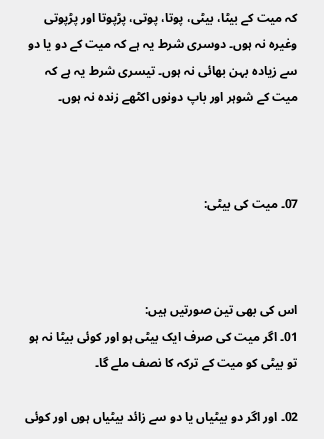کہ میت کے بیٹا، بیٹی، پوتا، پوتی، پڑپوتا اور پڑپوتی وغیرہ نہ ہوں۔ دوسری شرط یہ ہے کہ میت کے دو یا دو سے زیادہ بہن بھائی نہ ہوں۔ تیسری شرط یہ ہے کہ میت کے شوہر اور باپ دونوں اکٹھے زندہ نہ ہوں۔



07۔ میت کی بیٹی:



اس کی بھی تین صورتیں ہیں:
01۔ اگر میت کی صرف ایک بیٹی ہو اور کوئی بیٹا نہ ہو تو بیٹی کو میت کے ترکہ کا نصف ملے گا۔

02۔ اور اگر دو بیٹیاں یا دو سے زائد بیٹیاں ہوں اور کوئی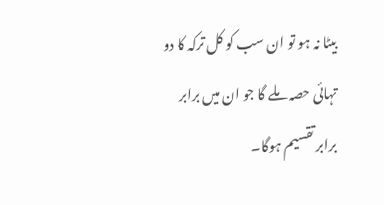بیٹا نہ ہو تو ان سب کو کل ترکہ کا دو تہائی حصہ ملے گا جو ان میں برابر برابر تقسیم ہوگا۔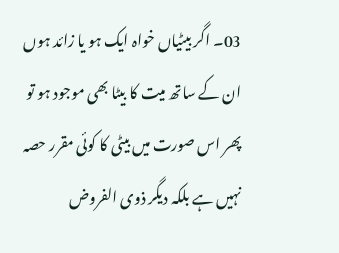03۔ اگر بیٹیاں خواہ ایک ہو یا زائد ہوں ان کے ساتھ میت کا بیٹا بھی موجود ہو تو پھر اس صورت میں بیٹی کا کوئی مقرر حصہ نہیں ہے بلکہ دیگر ذوی الفروض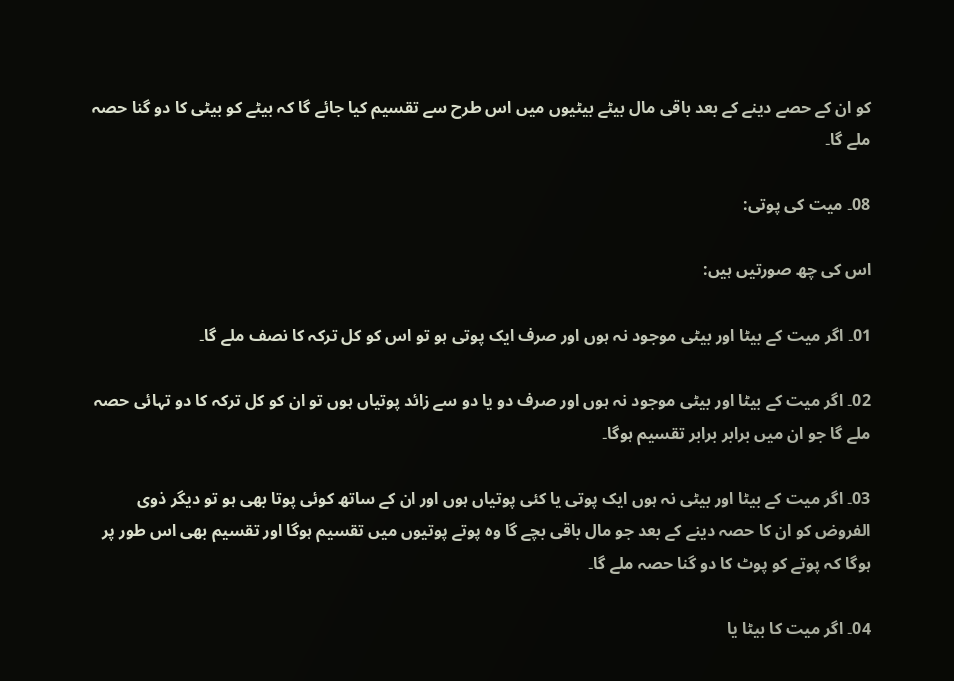کو ان کے حصے دینے کے بعد باقی مال بیٹے بیٹیوں میں اس طرح سے تقسیم کیا جائے گا کہ بیٹے کو بیٹی کا دو گنا حصہ ملے گا۔

08۔ میت کی پوتی:

اس کی چھ صورتیں ہیں:

01۔ اگر میت کے بیٹا اور بیٹی موجود نہ ہوں اور صرف ایک پوتی ہو تو اس کو کل ترکہ کا نصف ملے گا۔

02۔ اگر میت کے بیٹا اور بیٹی موجود نہ ہوں اور صرف دو یا دو سے زائد پوتیاں ہوں تو ان کو کل ترکہ کا دو تہائی حصہ ملے گا جو ان میں برابر برابر تقسیم ہوگا۔

03۔ اگر میت کے بیٹا اور بیٹی نہ ہوں ایک پوتی یا کئی پوتیاں ہوں اور ان کے ساتھ کوئی پوتا بھی ہو تو دیگر ذوی الفروض کو ان کا حصہ دینے کے بعد جو مال باقی بچے گا وہ پوتے پوتیوں میں تقسیم ہوگا اور تقسیم بھی اس طور پر ہوگا کہ پوتے کو پوٹ کا دو گنا حصہ ملے گا۔

04۔ اگر میت کا بیٹا یا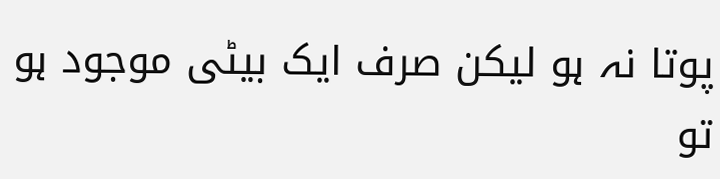پوتا نہ ہو لیکن صرف ایک بیٹی موجود ہو تو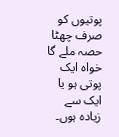پوتیوں کو صرف چھٹا حصہ ملے گا خواہ ایک پوتی ہو یا ایک سے زیادہ ہوں۔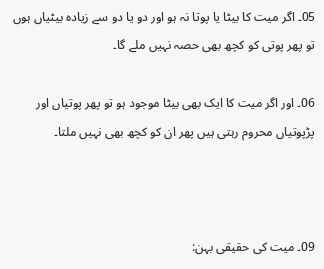05۔ اگر میت کا بیٹا یا پوتا نہ ہو اور دو یا دو سے زیادہ بیٹیاں ہوں تو پھر پوتی کو کچھ بھی حصہ نہیں ملے گا۔

06۔ اور اگر میت کا ایک بھی بیٹا موجود ہو تو پھر پوتیاں اور پڑپوتیاں محروم رہتی ہیں پھر ان کو کچھ بھی نہیں ملتا۔



09۔ میت کی حقیقی بہن: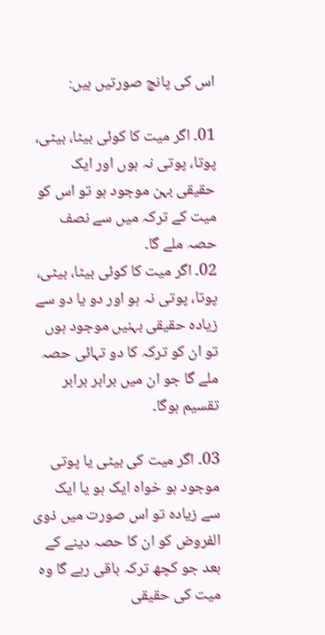اس کی پانچ صورتیں ہیں:

01۔ اگر میت کا کوئی بیٹا، بیٹی، پوتا، پوتی نہ ہوں اور ایک حقیقی بہن موجود ہو تو اس کو میت کے ترکہ میں سے نصف حصہ ملے گا۔
02۔ اگر میت کا کوئی بیٹا، بیٹی، پوتا، پوتی نہ ہو اور دو یا دو سے زیادہ حقیقی بہنیں موجود ہوں تو ان کو ترکہ کا دو تہائی حصہ ملے گا جو ان میں برابر برابر تقسیم ہوگا۔

03۔ اگر میت کی بیٹی یا پوتی موجود ہو خواہ ایک ہو یا ایک سے زیادہ تو اس صورت میں ذوی الفروض کو ان کا حصہ دینے کے بعد جو کچھ ترکہ باقی رہے گا وہ میت کی حقیقی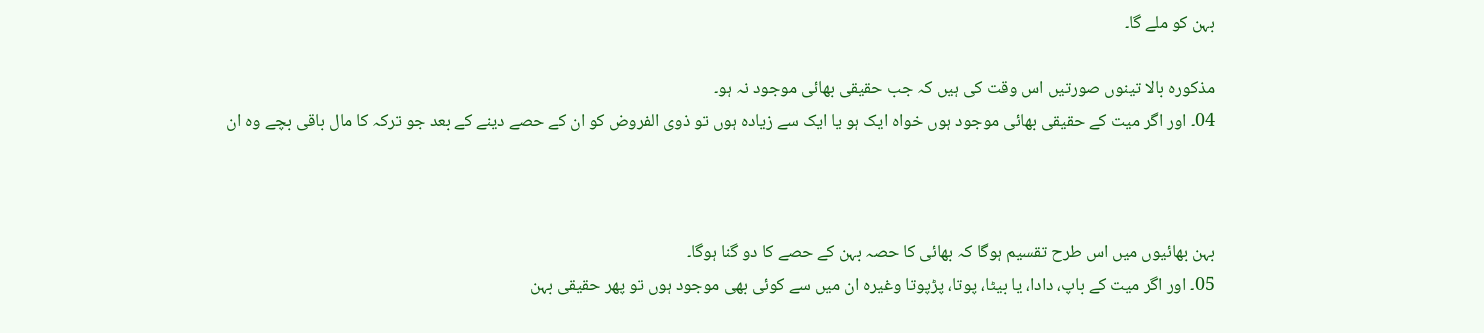بہن کو ملے گا۔

مذکورہ بالا تینوں صورتیں اس وقت کی ہیں کہ جب حقیقی بھائی موجود نہ ہو۔
04۔ اور اگر میت کے حقیقی بھائی موجود ہوں خواہ ایک ہو یا ایک سے زیادہ ہوں تو ذوی الفروض کو ان کے حصے دینے کے بعد جو ترکہ کا مال باقی بچے وہ ان



بہن بھائیوں میں اس طرح تقسیم ہوگا کہ بھائی کا حصہ بہن کے حصے کا دو گنا ہوگا۔
05۔ اور اگر میت کے باپ، دادا، یا بیٹا، پوتا، پڑپوتا وغیرہ ان میں سے کوئی بھی موجود ہوں تو پھر حقیقی بہن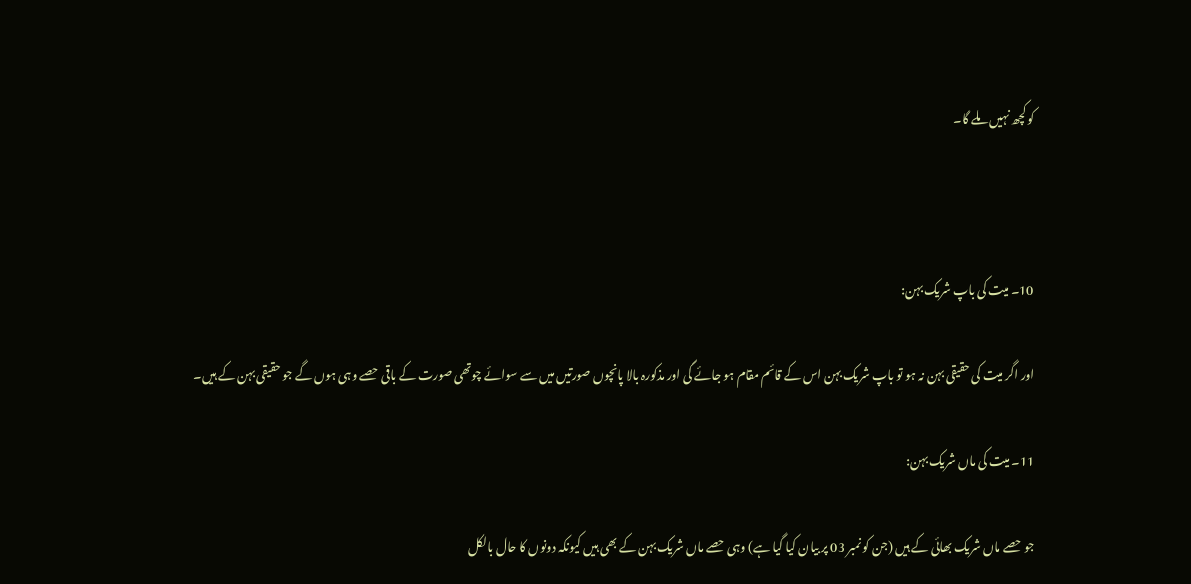کو کچھ نہیں ملے گا۔



10۔ میت کی باپ شریک بہن:

اور اگر میت کی حقیقی بہن نہ ہو تو باپ شریک بہن اس کے قائم مقام ہو جائے گی اور مذکورہ بالا پانچوں صورتیں میں سے سوائے چوتھی صورت کے باقی حصے وہی ہوں گے جو حقیقی بہن کے ہیں۔

11۔ میت کی ماں شریک بہن:

جو حصے ماں شریک بھائی کے ہیں (جن کو نمبر 03 پر بیان کیا گیا ہے) وہی حصے ماں شریک بہن کے بھی ہیں کیونکہ دونوں کا حال بالکل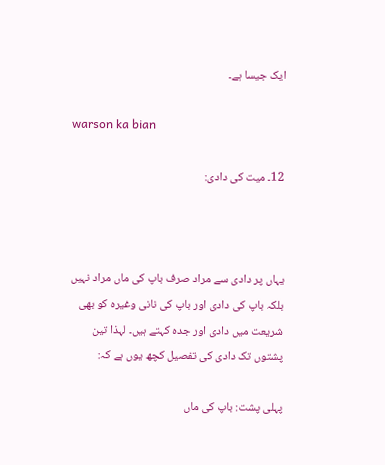ایک جیسا ہے۔

warson ka bian

12۔ میت کی دادی:



یہاں پر دادی سے مراد صرف باپ کی ماں مراد نہیں بلکہ باپ کی دادی اور باپ کی نانی وغیرہ کو بھی شریعت میں دادی اور جدہ کہتے ہیں۔ لہذا تین پشتوں تک دادی کی تفصیل کچھ یوں ہے کہ:

پہلی پشت: باپ کی ماں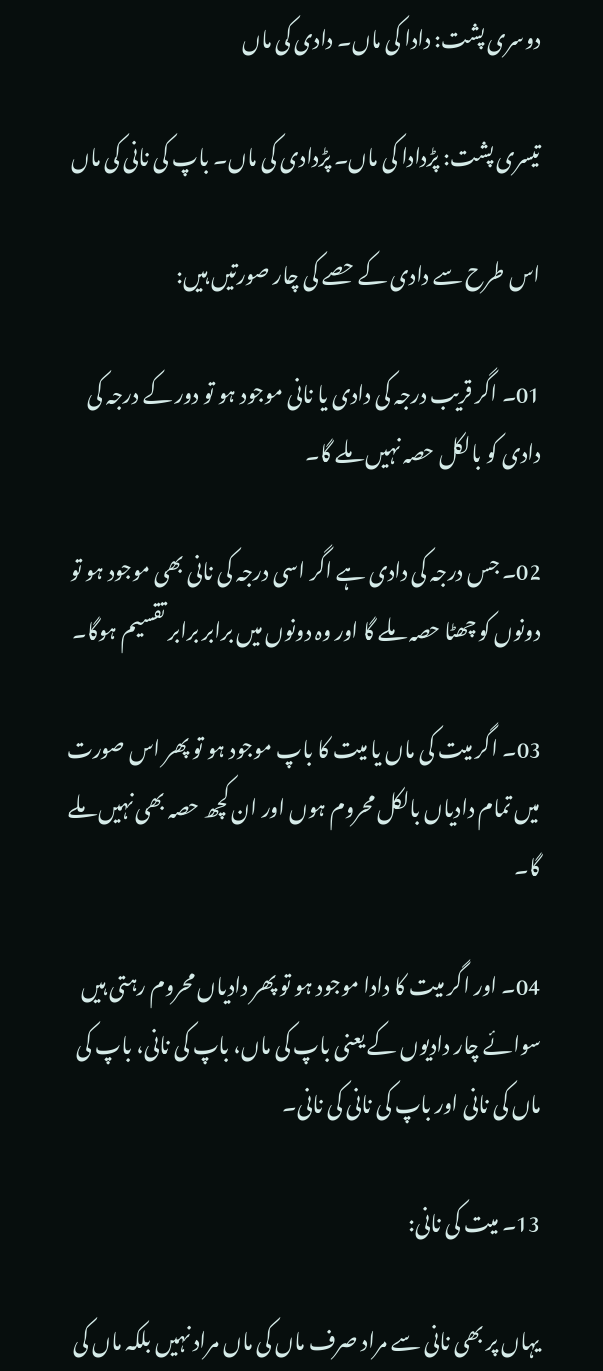دوسری پشت: دادا کی ماں۔ دادی کی ماں

تیسری پشت: پڑدادا کی ماں۔ پڑدادی کی ماں۔ باپ کی نانی کی ماں

اس طرح سے دادی کے حصے کی چار صورتیں ہیں:

01۔ اگر قریب درجہ کی دادی یا نانی موجود ہو تو دور کے درجہ کی دادی کو بالکل حصہ نہیں ملے گا۔

02۔ جس درجہ کی دادی ہے اگر اسی درجہ کی نانی بھی موجود ہو تو دونوں کو چھٹا حصہ ملے گا اور وہ دونوں میں برابر برابر تقسیم ہوگا۔

03۔ اگر میت کی ماں یا میت کا باپ موجود ہو تو پھر اس صورت میں تمام دادیاں بالکل محروم ہوں اور ان کچھ حصہ بھی نہیں ملے گا۔

04۔ اور اگر میت کا دادا موجود ہو تو پھر دادیاں محروم رہتی ہیں سوائے چار دادیوں کے یعنی باپ کی ماں، باپ کی نانی، باپ کی ماں کی نانی اور باپ کی نانی کی نانی۔

13۔ میت کی نانی:

یہاں پر بھی نانی سے مراد صرف ماں کی ماں مراد نہیں بلکہ ماں کی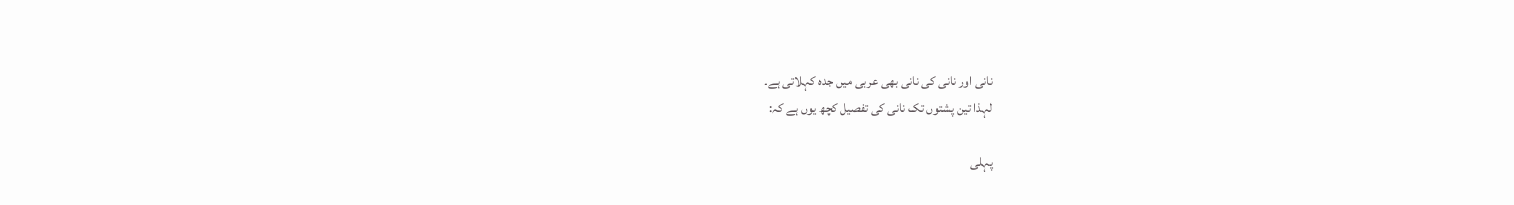نانی اور نانی کی نانی بھی عربی میں جدہ کہلاتی ہے۔
لہذا تین پشتوں تک نانی کی تفصیل کچھ یوں ہے کہ:

پہلی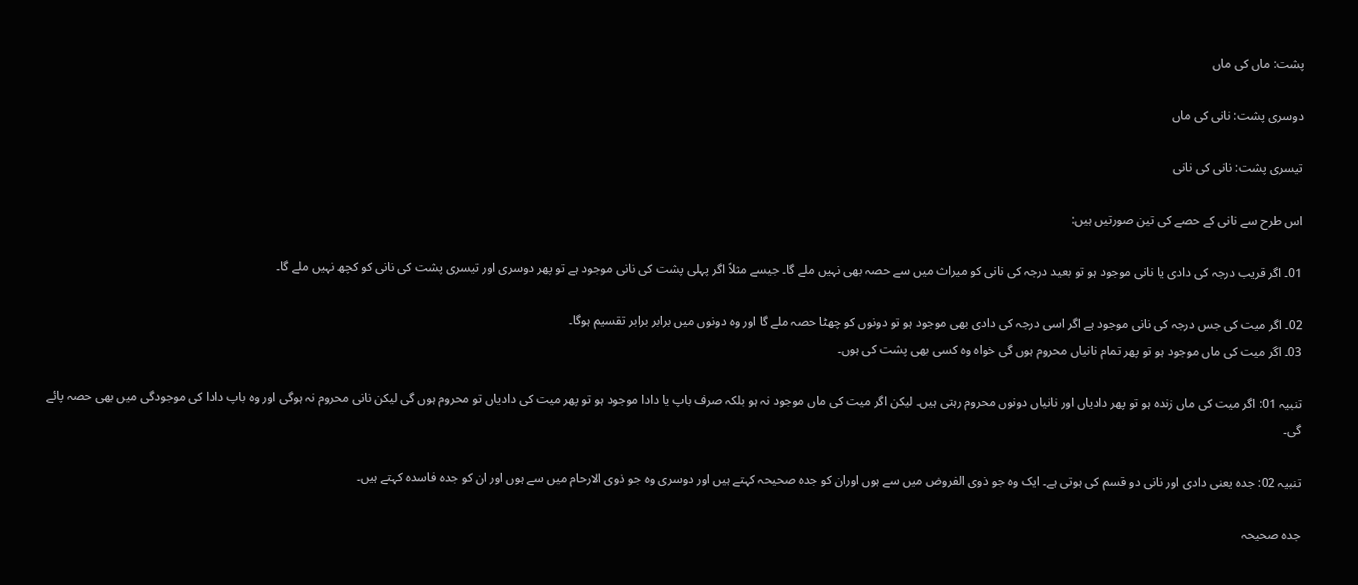پشت: ماں کی ماں

دوسری پشت: نانی کی ماں

تیسری پشت: نانی کی نانی

اس طرح سے نانی کے حصے کی تین صورتیں ہیں:

01۔ اگر قریب درجہ کی دادی یا نانی موجود ہو تو بعید درجہ کی نانی کو میراث میں سے حصہ بھی نہیں ملے گا۔ جیسے مثلاً اگر پہلی پشت کی نانی موجود ہے تو پھر دوسری اور تیسری پشت کی نانی کو کچھ نہیں ملے گا۔

02۔ اگر میت کی جس درجہ کی نانی موجود ہے اگر اسی درجہ کی دادی بھی موجود ہو تو دونوں کو چھٹا حصہ ملے گا اور وہ دونوں میں برابر برابر تقسیم ہوگا۔
03۔ اگر میت کی ماں موجود ہو تو پھر تمام نانیاں محروم ہوں گی خواہ وہ کسی بھی پشت کی ہوں۔

تنبیہ 01: اگر میت کی ماں زندہ ہو تو پھر دادیاں اور نانیاں دونوں محروم رہتی ہیں۔ لیکن اگر میت کی ماں موجود نہ ہو بلکہ صرف باپ یا دادا موجود ہو تو پھر میت کی دادیاں تو محروم ہوں گی لیکن نانی محروم نہ ہوگی اور وہ باپ دادا کی موجودگی میں بھی حصہ پائے گی۔

تنبیہ 02: جدہ یعنی دادی اور نانی دو قسم کی ہوتی ہے۔ ایک وہ جو ذوی الفروض میں سے ہوں اوران کو جدہ صحیحہ کہتے ہیں اور دوسری وہ جو ذوی الارحام میں سے ہوں اور ان کو جدہ فاسدہ کہتے ہیں۔

جدہ صحیحہ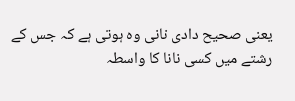یعنی صحیح دادی نانی وہ ہوتی ہے کہ جس کے رشتے میں کسی نانا کا واسطہ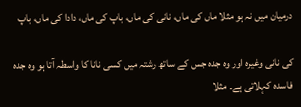درمیان میں نہ ہو مثلا ماں کی ماں، نانی کی ماں، باپ کی ماں، دادا کی ماں، باپ

کی نانی وغیرہ اور وہ جدہ جس کے ساتھ رشتہ میں کسی نانا کا واسطہ آتا ہو وہ جدہ فاسدہ کہلاتی ہے۔ مثلا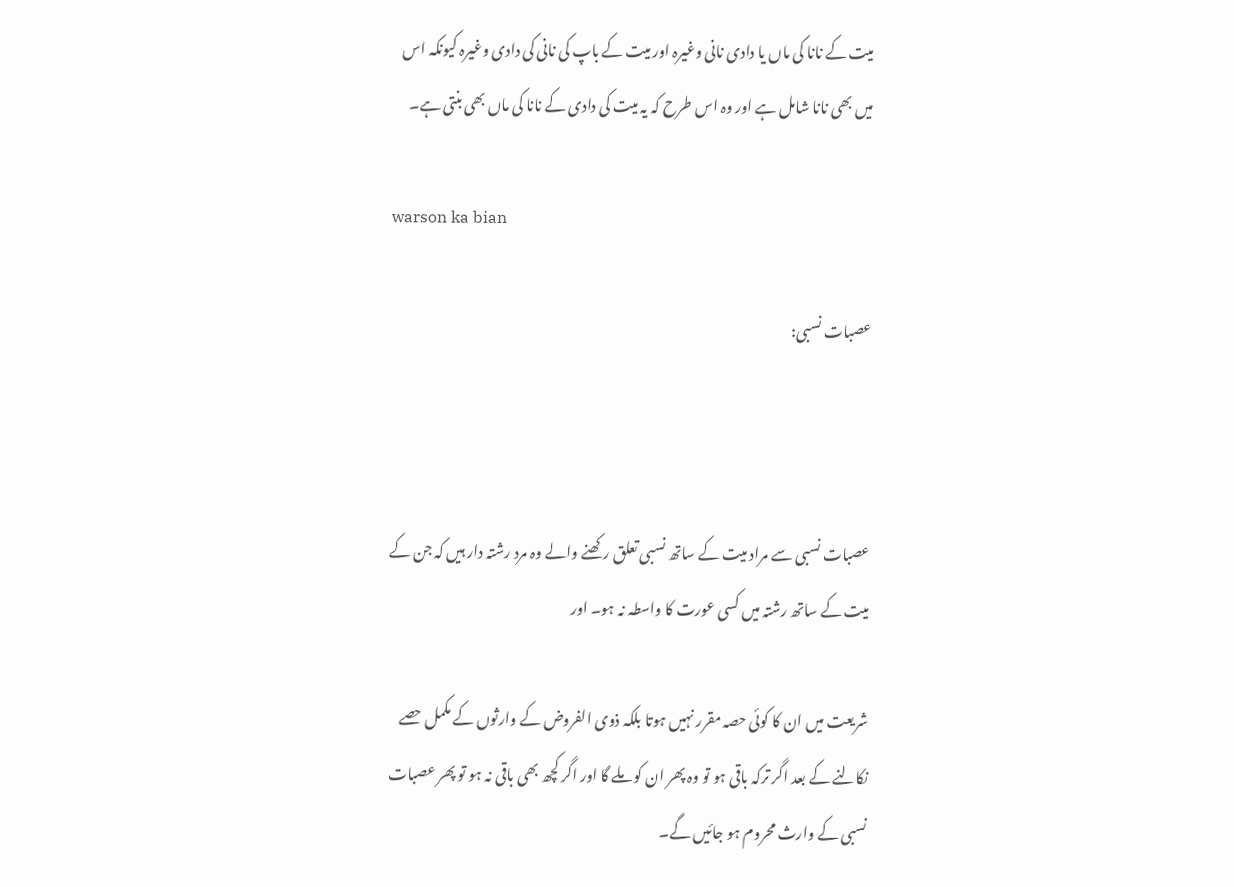میت کے نانا کی ماں یا دادی نانی وغیرہ اور میت کے باپ کی نانی کی دادی وغیرہ کیونکہ اس میں بھی نانا شامل ہے اور وہ اس طرح کہ یہ میت کی دادی کے نانا کی ماں بھی بنتی ہے۔

warson ka bian

عصبات نسبی:



عصبات نسبی سے مراد میت کے ساتھ نسبی تعلق رکھنے والے وہ مرد رشتہ دار ہیں کہ جن کے میت کے ساتھ رشتہ میں کسی عورت کا واسطہ نہ ہو۔ اور

شریعت میں ان کا کوئی حصہ مقرر نہیں ہوتا بلکہ ذوی الفروض کے وارثوں کے مکمل حصے نکالنے کے بعد اگر ترکہ باقی ہو تو وہ پھر ان کو ملے گا اور اگر کچھ بھی باقی نہ ہو تو پھر عصبات نسبی کے وارث محروم ہو جائیں گے۔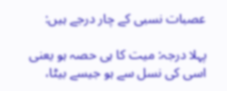عصبات نسبی کے چار درجے ہیں:

پہلا درجہ: میت کا ہی حصہ ہو یعنی اسی کی نسل سے ہو جیسے بیٹا،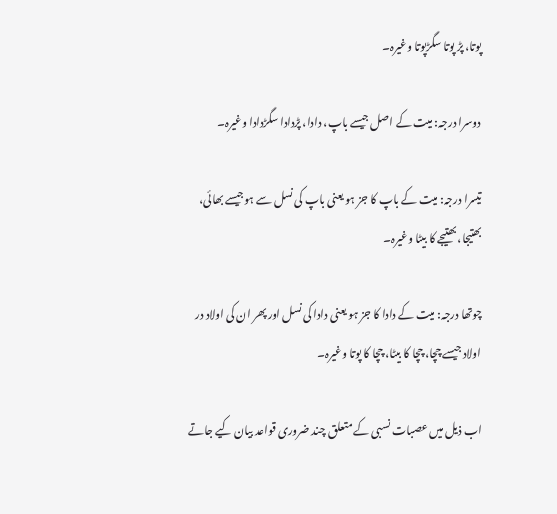پوتا، پڑ پوتا سگڑپوتا وغیرہ۔

دوسرا درجہ: میت کے اصل جیسے باپ، دادا، پڑدادا سگڑدادا وغیرہ۔

تیسرا درجہ: میت کے باپ کا جز ہو یعنی باپ کی نسل سے ہوجیسے بھائی، بھتیجا، بھتیجے کا بیٹا وغیرہ۔

چوتھا درجہ: میت کے دادا کا جز ہو یعنی دادا کی نسل اور پھر ان کی اولاد در اولاد جیسے چچا، چچا کا بیٹا، چچا کا پوتا وغیرہ۔

اب ذیل میں عصبات نسبی کے متعلق چند ضروری قواعد بیان کیے جاتے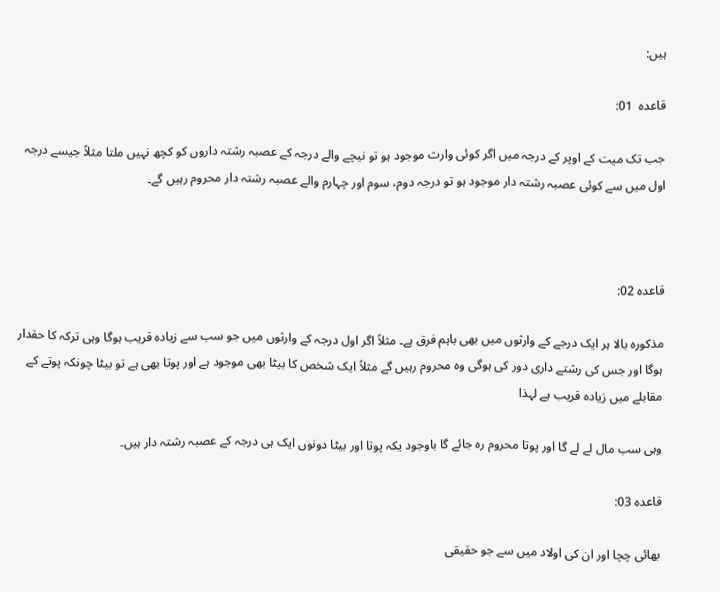ہیں:

قاعدہ  01:

جب تک میت کے اوپر کے درجہ میں اگر کوئی وارث موجود ہو تو نیچے والے درجہ کے عصبہ رشتہ داروں کو کچھ نہیں ملتا مثلاً جیسے درجہ اول میں سے کوئی عصبہ رشتہ دار موجود ہو تو درجہ دوم، سوم اور چہارم والے عصبہ رشتہ دار محروم رہیں گے۔



قاعدہ 02:

مذکورہ بالا ہر ایک درجے کے وارثوں میں بھی باہم فرق ہے۔ مثلاً اگر اول درجہ کے وارثوں میں جو سب سے زیادہ قریب ہوگا وہی ترکہ کا حقدار ہوگا اور جس کی رشتے داری دور کی ہوگی وہ محروم رہیں گے مثلاً ایک شخص کا بیٹا بھی موجود ہے اور پوتا بھی ہے تو بیٹا چونکہ پوتے کے مقابلے میں زیادہ قریب ہے لہذا

وہی سب مال لے لے گا اور پوتا محروم رہ جائے گا باوجود یکہ پوتا اور بیٹا دونوں ایک ہی درجہ کے عصبہ رشتہ دار ہیں۔

قاعدہ 03:

بھائی چچا اور ان کی اولاد میں سے جو حقیقی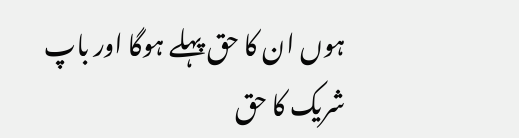ہوں ان کا حق پہلے ہوگا اور باپ شریک کا حق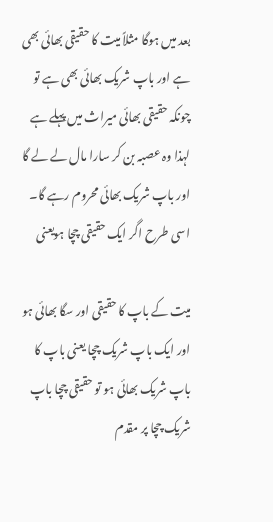بعد میں ہوگا مثلاً میت کا حقیقی بھائی بھی ہے اور باپ شریک بھائی بھی ہے تو چونکہ حقیقی بھائی میراث میں پہلے ہے لہذا وہ عصبہ بن کر سارا مال لے لے گا اور باپ شریک بھائی محروم رہے گا۔ اسی طرح اگر ایک حقیقی چچا ہویعنی

میت کے باپ کا حقیقی اور سگا بھائی ہو اور ایک باپ شریک چچا یعنی باپ کا باپ شریک بھائی ہو تو حقیقی چچا باپ شریک چچا پر مقدم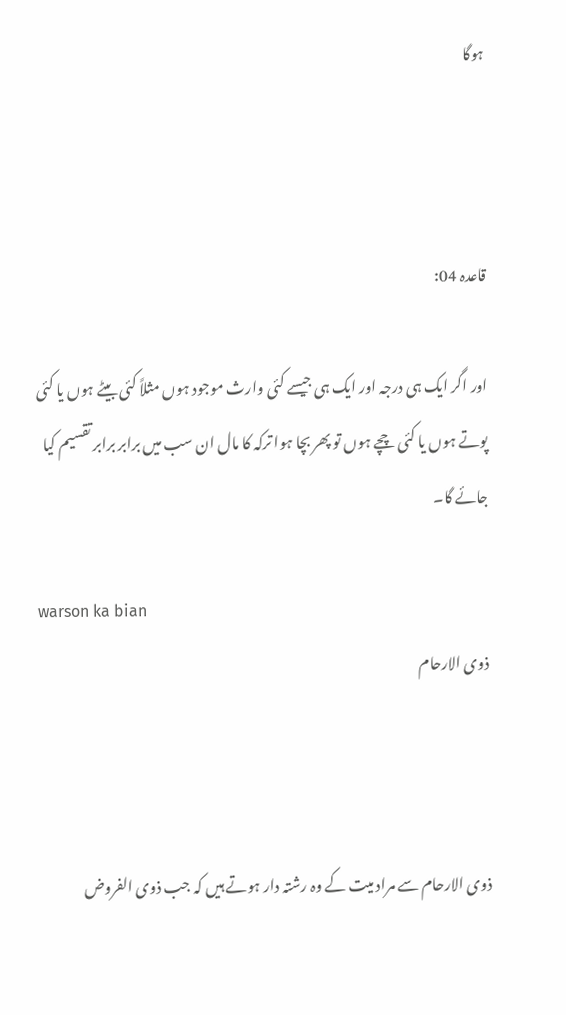ہوگا



قاعدہ 04:

اور اگر ایک ہی درجہ اور ایک ہی جیسے کئی وارث موجود ہوں مثلاً کئی بیٹے ہوں یا کئی پوتے ہوں یا کئی چچے ہوں تو پھر بچا ہوا ترکہ کا مال ان سب میں برابر برابر تقسیم کیا جائے گا۔

warson ka bian
ذوی الارحام



ذوی الارحام سے مراد میت کے وہ رشتہ دار ہوتے ہیں کہ جب ذوی الفروض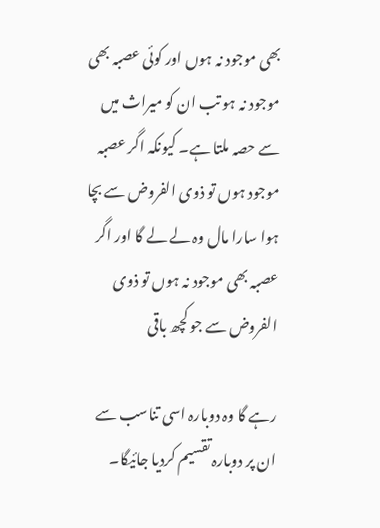بھی موجود نہ ہوں اور کوئی عصبہ بھی موجود نہ ہو تب ان کو میراث میں سے حصہ ملتا ہے۔ کیونکہ اگر عصبہ موجود ہوں تو ذوی الفروض سے بچا ہوا سارا مال وہ لے لے گا اور اگر عصبہ بھی موجود نہ ہوں تو ذوی الفروض سے جو کچھ باقی

رہے گا وہ دوبارہ اسی تناسب سے ان پر دوبارہ تقسیم کردیا جائیگا۔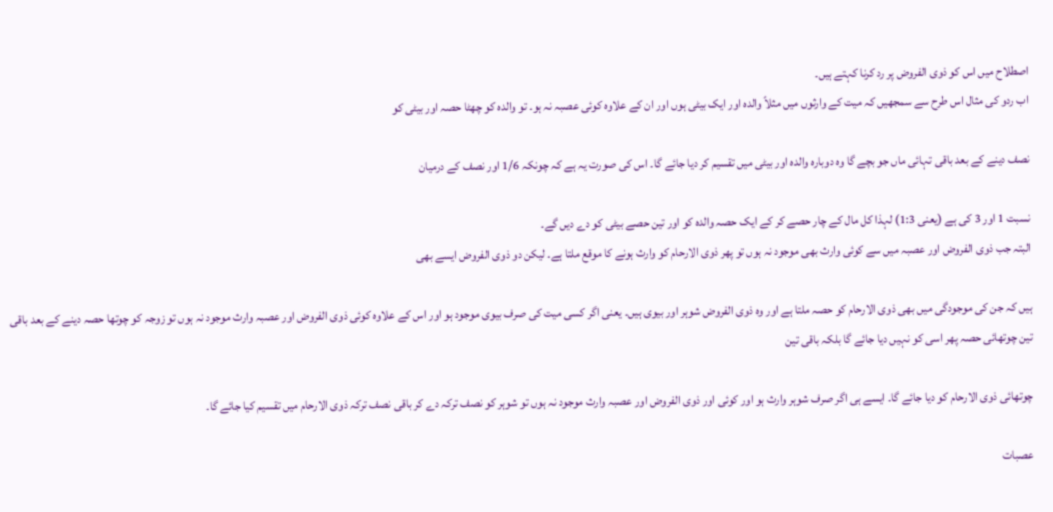اصطلاح میں اس کو ذوی الفروض پر رد کرنا کہتے ہیں۔
اب ردو کی مثال اس طرح سے سمجھیں کہ میت کے وارثوں میں مثلاً والدہ اور ایک بیٹی ہوں اور ان کے علاوہ کوئی عصبہ نہ ہو۔ تو والدہ کو چھٹا حصہ اور بیٹی کو

نصف دینے کے بعد باقی تہائی ماں جو بچے گا وہ دوبارہ والدہ اور بیٹی میں تقسیم کر دیا جائے گا۔ اس کی صورت یہ ہے کہ چونکہ 1/6 اور نصف کے درمیان

نسبت 1 اور 3 کی ہے (یعنی 1:3) لہذا کل مال کے چار حصے کر کے ایک حصہ والدہ کو اور تین حصے بیٹی کو دے دیں گے۔
البتہ جب ذوی الفروض اور عصبہ میں سے کوئی وارث بھی موجود نہ ہوں تو پھر ذوی الارحام کو وارث ہونے کا موقع ملتا ہے۔ لیکن دو ذوی الفروض ایسے بھی

ہیں کہ جن کی موجودگی میں بھی ذوی الارحام کو حصہ ملتا ہے اور وہ ذوی الفروض شوہر اور بیوی ہیں۔ یعنی اگر کسی میت کی صرف بیوی موجود ہو اور اس کے علاوہ کوئی ذوی الفروض اور عصبہ وارث موجود نہ ہوں تو زوجہ کو چوتھا حصہ دینے کے بعد باقی تین چوتھائی حصہ پھر اسی کو نہیں دیا جائے گا بلکہ باقی تین

چوتھائی ذوی الارحام کو دیا جائے گا۔ ایسے ہی اگر صرف شوہر وارث ہو اور کوئی اور ذوی الفروض اور عصبہ وارث موجود نہ ہوں تو شوہر کو نصف ترکہ دے کر باقی نصف ترکہ ذوی الارحام میں تقسیم کیا جائے گا۔

عصبات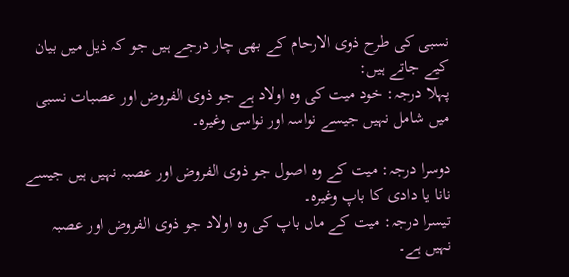نسبی کی طرح ذوی الارحام کے بھی چار درجے ہیں جو کہ ذیل میں بیان کیے جاتے ہیں:
پہلا درجہ: خود میت کی وہ اولاد ہے جو ذوی الفروض اور عصبات نسبی میں شامل نہیں جیسے نواسہ اور نواسی وغیرہ۔

دوسرا درجہ: میت کے وہ اصول جو ذوی الفروض اور عصبہ نہیں ہیں جیسے نانا یا دادی کا باپ وغیرہ۔
تیسرا درجہ: میت کے ماں باپ کی وہ اولاد جو ذوی الفروض اور عصبہ نہیں ہے۔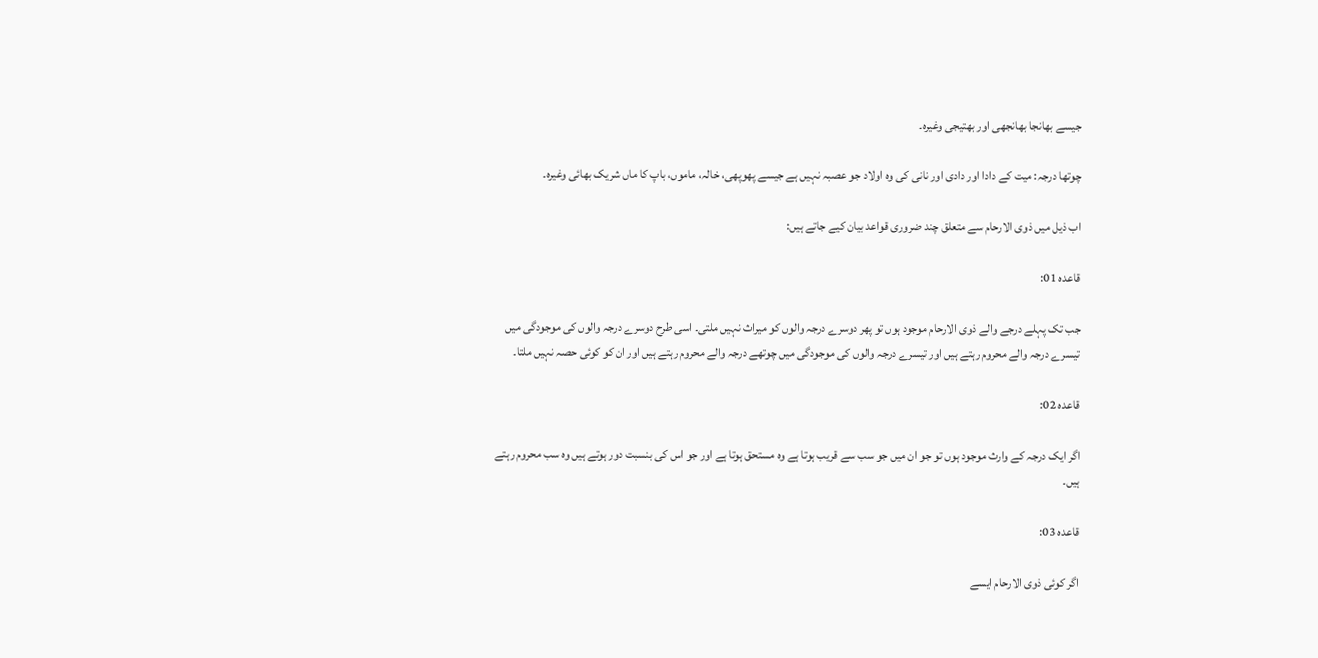جیسے بھانجا بھانجھی اور بھتیجی وغیرہ۔

چوتھا درجہ: میت کے دادا اور دادی اور نانی کی وہ اولاد جو عصبہ نہیں ہے جیسے پھوپھی، خالہ، ماموں، باپ کا ماں شریک بھائی وغیرہ۔

اب ذیل میں ذوی الارحام سے متعلق چند ضروری قواعد بیان کیے جاتے ہیں:

قاعدہ 01:

جب تک پہلے درجے والے ذوی الارحام موجود ہوں تو پھر دوسرے درجہ والوں کو میراث نہیں ملتی۔ اسی طرح دوسرے درجہ والوں کی موجودگی میں تیسرے درجہ والے محروم رہتے ہیں اور تیسرے درجہ والوں کی موجودگی میں چوتھے درجہ والے محروم رہتے ہیں اور ان کو کوئی حصہ نہیں ملتا۔

قاعدہ 02:

اگر ایک درجہ کے وارث موجود ہوں تو جو ان میں جو سب سے قریب ہوتا ہے وہ مستحق ہوتا ہے اور جو اس کی بنسبت دور ہوتے ہیں وہ سب محروم رہتے ہیں۔

قاعدہ 03:

اگر کوئی ذوی الارحام ایسے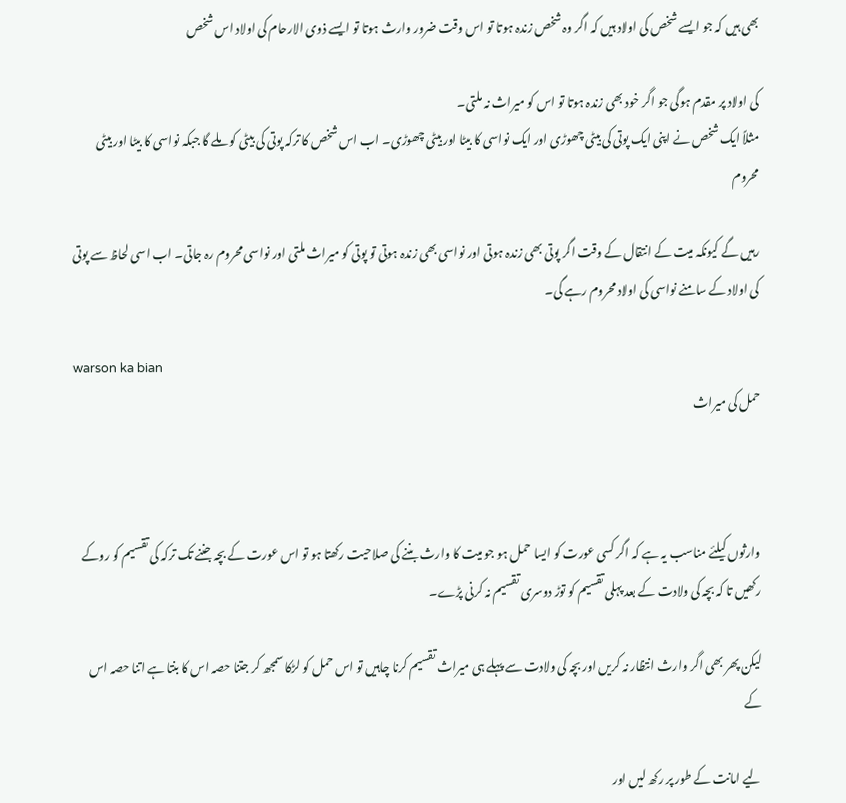بھی ہیں کہ جو ایسے شخص کی اولاد ہیں کہ اگر وہ شخص زندہ ہوتا تو اس وقت ضرور وارث ہوتا تو ایسے ذوی الارحام کی اولاد اس شخص

کی اولاد پر مقدم ہوگی جو اگر خود بھی زندہ ہوتا تو اس کو میراث نہ ملتی۔
مثلاً ایک شخص نے اپنی ایک پوتی کی بیٹی چھوڑی اور ایک نواسی کا بیٹا اور بیٹی چھوڑی۔ اب اس شخص کا ترکہ پوتی کی بیٹی کو ملے گا جبکہ نواسی کا بیٹا اور بیٹی محروم

رہیں گے کیونکہ میت کے انتقال کے وقت اگر پوتی بھی زندہ ہوتی اور نواسی بھی زندہ ہوتی تو پوتی کو میراث ملتی اور نواسی محروم رہ جاتی۔ اب اسی لحاظ سے پوتی کی اولاد کے سامنے نواسی کی اولاد محروم رہے گی۔

warson ka bian
حمل کی میراث



وارثوں کیلئے مناسب یہ ہے کہ اگر کسی عورت کو ایسا حمل ہو جو میت کا وارث بننے کی صلاحیت رکھتا ہو تو اس عورت کے بچہ جننے تک ترکہ کی تقسیم کو روکے رکھیں تا کہ بچہ کی ولادت کے بعد پہلی تقسیم کو توڑ دوسری تقسیم نہ کرنی پڑے۔

لیکن پھر بھی اگر وارث انتظار نہ کریں اور بچہ کی ولادت سے پہلے ہی میراث تقسیم کرنا چاہیں تو اس حمل کو لڑکا سمجھ کر جتنا حصہ اس کا بنتا ہے اتنا حصہ اس کے

لیے امانت کے طور پر رکھ لیں اور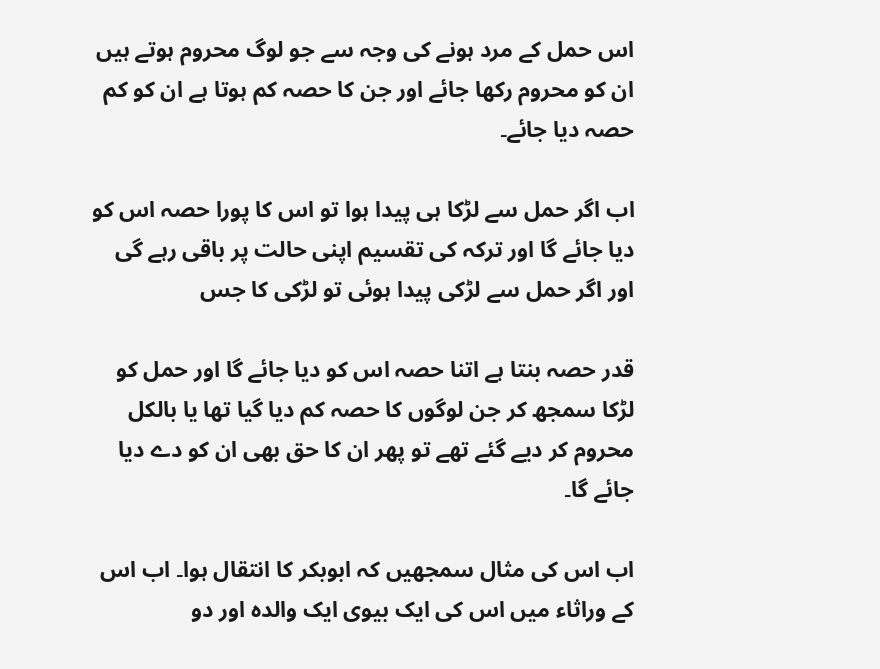اس حمل کے مرد ہونے کی وجہ سے جو لوگ محروم ہوتے ہیں ان کو محروم رکھا جائے اور جن کا حصہ کم ہوتا ہے ان کو کم حصہ دیا جائے۔

اب اگر حمل سے لڑکا ہی پیدا ہوا تو اس کا پورا حصہ اس کو دیا جائے گا اور ترکہ کی تقسیم اپنی حالت پر باقی رہے گی اور اگر حمل سے لڑکی پیدا ہوئی تو لڑکی کا جس

قدر حصہ بنتا ہے اتنا حصہ اس کو دیا جائے گا اور حمل کو لڑکا سمجھ کر جن لوگوں کا حصہ کم دیا گیا تھا یا بالکل محروم کر دیے گئے تھے تو پھر ان کا حق بھی ان کو دے دیا جائے گا۔

اب اس کی مثال سمجھیں کہ ابوبکر کا انتقال ہوا۔ اب اس کے وراثاء میں اس کی ایک بیوی ایک والدہ اور دو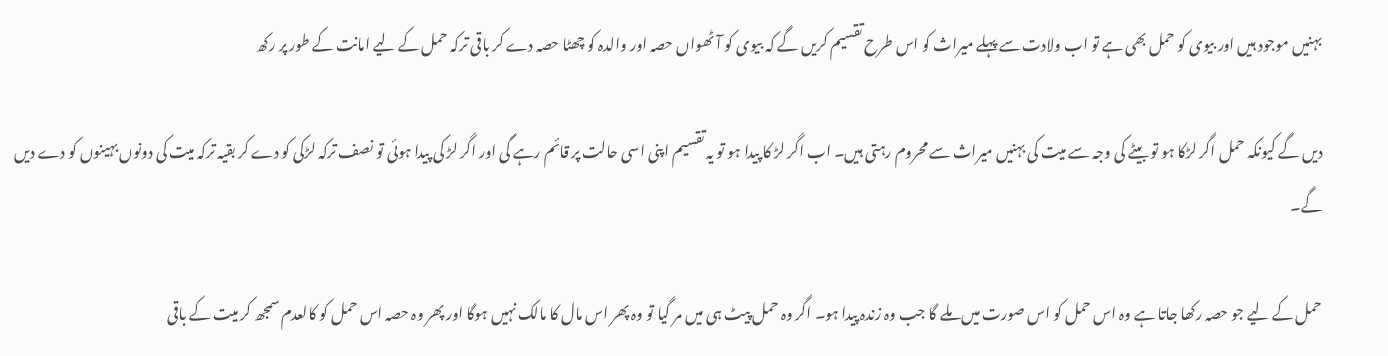بہنیں موجود ہیں اور بیوی کو حمل بھی ہے تو اب ولادت سے پہلے میراث کو اس طرح تقسیم کریں گے کہ بیوی کو آٹھواں حصہ اور والدہ کو چھٹا حصہ دے کر باقی ترکہ حمل کے لیے امانت کے طور پر رکھ

دیں گے کیونکہ حمل اگر لڑکا ہو تو بیٹے کی وجہ سے میت کی بہنیں میراث سے محروم رہتی ہیں۔ اب اگر لڑ کا پیدا ہو تو یہ تقسیم اپنی اسی حالت پر قائم رہے گی اور اگر لڑ کی پیدا ہوئی تو نصف ترکہ لڑکی کو دے کر بقیہ ترکہ میت کی دونوں بہینوں کو دے دیں گے۔

حمل کے لیے جو حصہ رکھا جاتا ہے وہ اس حمل کو اس صورت میں ملے گا جب وہ زندہ پیدا ہو۔ اگر وہ حمل پیٹ ہی میں مر گیا تو وہ پھر اس مال کا مالک نہیں ہوگا اور پھر وہ حصہ اس حمل کو کالعدم سمجھ کر میت کے باقی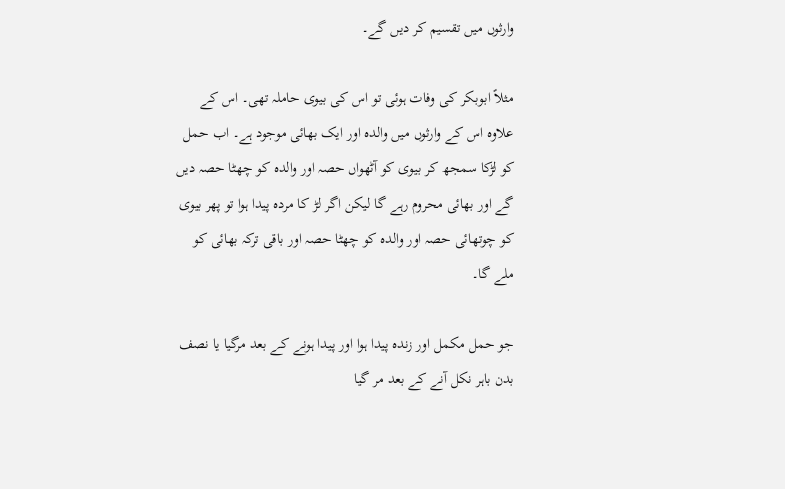وارثوں میں تقسیم کر دیں گے۔

مثلاً ابوبکر کی وفات ہوئی تو اس کی بیوی حاملہ تھی۔ اس کے علاوہ اس کے وارثوں میں والدہ اور ایک بھائی موجود ہے۔ اب حمل کو لڑکا سمجھ کر بیوی کو آٹھواں حصہ اور والدہ کو چھٹا حصہ دیں گے اور بھائی محروم رہے گا لیکن اگر لڑ کا مردہ پیدا ہوا تو پھر بیوی کو چوتھائی حصہ اور والدہ کو چھٹا حصہ اور باقی ترکہ بھائی کو ملے گا۔

جو حمل مکمل اور زندہ پیدا ہوا اور پیدا ہونے کے بعد مرگیا یا نصف بدن باہر نکل آنے کے بعد مر گیا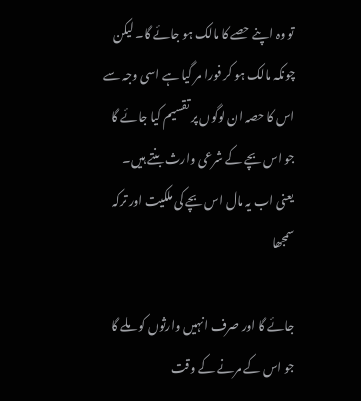تو وہ اپنے حصے کا مالک ہو جائے گا۔ لیکن چونکہ مالک ہو کر فورا مر گیا ہے اسی وجہ سے اس کا حصہ ان لوگوں پر تقسیم کیا جائے گا جو اس بچے کے شرعی وارث بنتے ہیں۔ یعنی اب یہ مال اس بچے کی ملکیت اور ترکہ سمجھا

جائے گا اور صرف انہیں وارثوں کو ملے گا جو اس کے مرنے کے وقت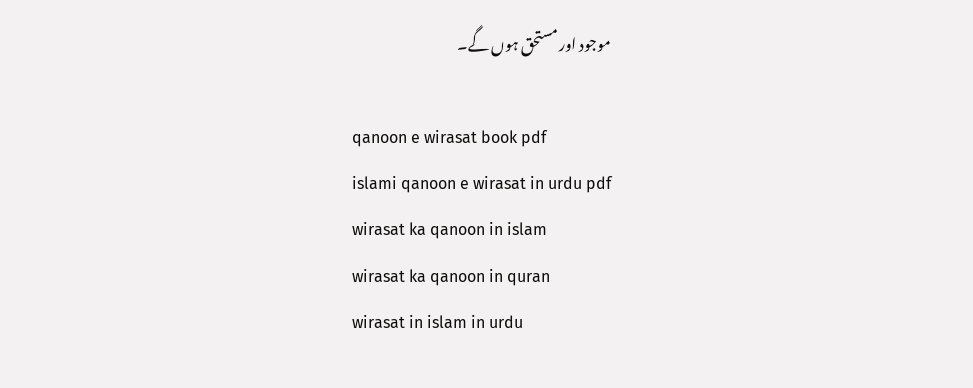موجود اور مستحق ہوں گے۔

qanoon e wirasat book pdf
islami qanoon e wirasat in urdu pdf
wirasat ka qanoon in islam
wirasat ka qanoon in quran
wirasat in islam in urdu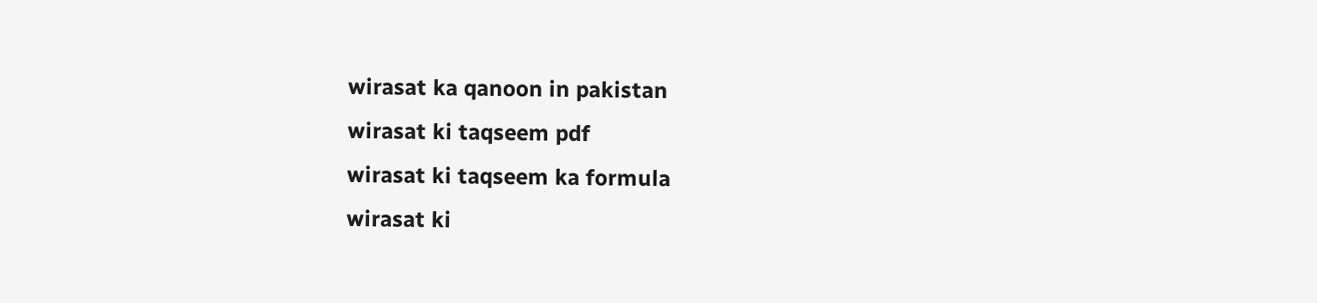wirasat ka qanoon in pakistan
wirasat ki taqseem pdf
wirasat ki taqseem ka formula
wirasat ki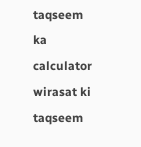taqseem ka calculator
wirasat ki taqseem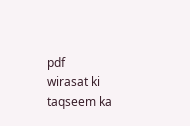pdf
wirasat ki taqseem ka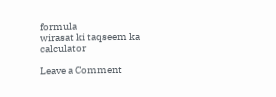formula
wirasat ki taqseem ka calculator

Leave a Comment